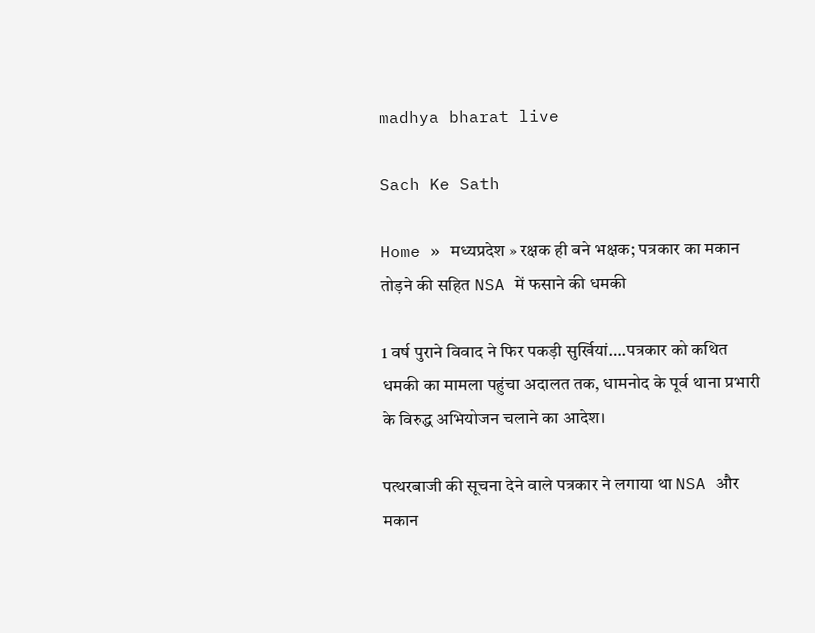madhya bharat live

Sach Ke Sath

Home » मध्यप्रदेश » रक्षक ही बने भक्षक; पत्रकार का मकान तोड़ने की सहित NSA में फसाने की धमकी

1 वर्ष पुराने विवाद ने फिर पकड़ी सुर्खियां….पत्रकार को कथित धमकी का मामला पहुंचा अदालत तक, धामनोद के पूर्व थाना प्रभारी के विरुद्ध अभियोजन चलाने का आदेश।

पत्थरबाजी की सूचना देने वाले पत्रकार ने लगाया था NSA और मकान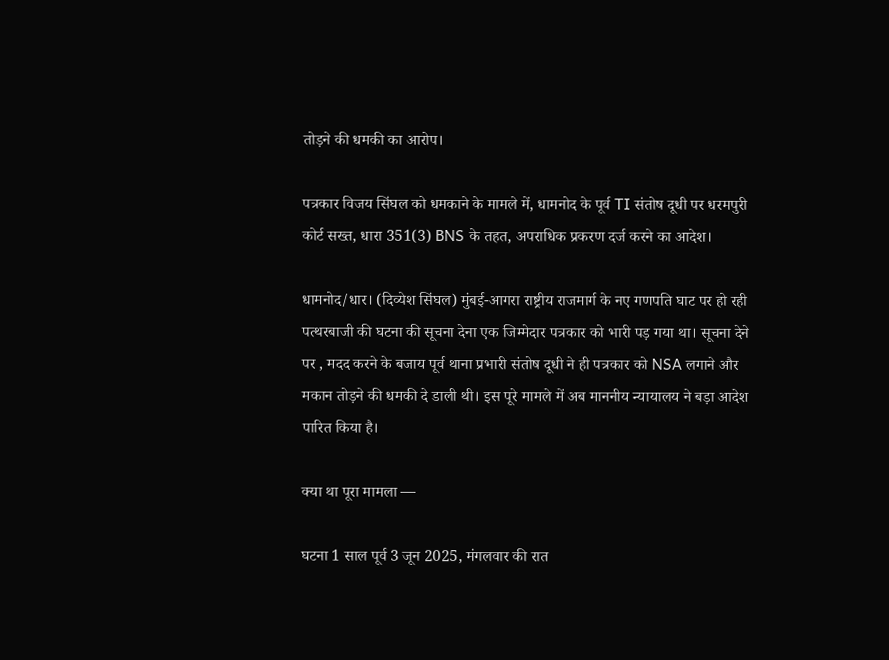तोड़ने की धमकी का आरोप।

पत्रकार विजय सिंघल को धमकाने के मामले में, धामनोद के पूर्व TI संतोष दूधी पर धरमपुरी कोर्ट सख्त, धारा 351(3) BNS के तहत, अपराधिक प्रकरण दर्ज करने का आदेश।

धामनोद/धार। (दिव्येश सिंघल) मुंबई-आगरा राष्ट्रीय राजमार्ग के नए गणपति घाट पर हो रही पत्थरबाजी की घटना की सूचना देना एक जिम्मेदार पत्रकार को भारी पड़ गया था। सूचना देने पर , मदद करने के बजाय पूर्व थाना प्रभारी संतोष दूधी ने ही पत्रकार को NSA लगाने और मकान तोड़ने की धमकी दे डाली थी। इस पूरे मामले में अब माननीय न्यायालय ने बड़ा आदेश पारित किया है।

क्या था पूरा मामला —

घटना 1 साल पूर्व 3 जून 2025, मंगलवार की रात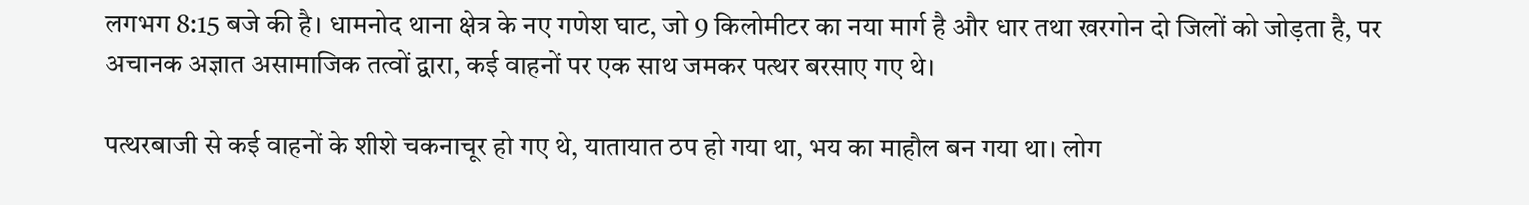लगभग 8:15 बजे की है। धामनोद थाना क्षेत्र के नए गणेश घाट, जो 9 किलोमीटर का नया मार्ग है और धार तथा खरगोन दो जिलों को जोड़ता है, पर अचानक अज्ञात असामाजिक तत्वों द्वारा, कई वाहनों पर एक साथ जमकर पत्थर बरसाए गए थे।

पत्थरबाजी से कई वाहनों के शीशे चकनाचूर हो गए थे, यातायात ठप हो गया था, भय का माहौल बन गया था। लोग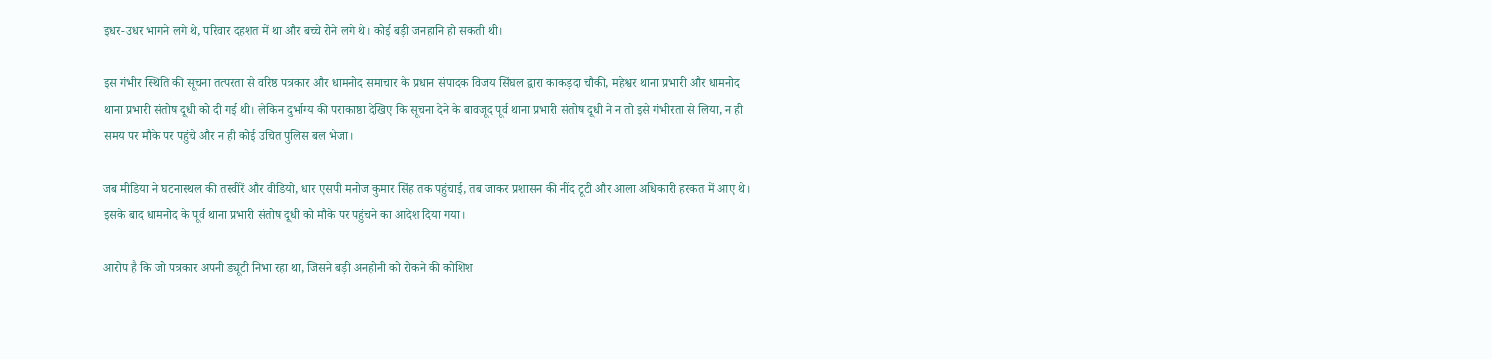इधर-उधर भागने लगे थे, परिवार दहशत में था और बच्चे रोने लगे थे। कोई बड़ी जनहानि हो सकती थी।

इस गंभीर स्थिति की सूचना तत्परता से वरिष्ठ पत्रकार और धामनोद समाचार के प्रधान संपादक विजय सिंघल द्वारा काकड़दा चौकी, महेश्वर थाना प्रभारी और धामनोद थाना प्रभारी संतोष दूधी को दी गई थी। लेकिन दुर्भाग्य की पराकाष्ठा देखिए कि सूचना देने के बावजूद पूर्व थाना प्रभारी संतोष दूधी ने न तो इसे गंभीरता से लिया, न ही समय पर मौके पर पहुंचे और न ही कोई उचित पुलिस बल भेजा।

जब मीडिया ने घटनास्थल की तस्वीरें और वीडियो, धार एसपी मनोज कुमार सिंह तक पहुंचाई, तब जाकर प्रशासन की नींद टूटी और आला अधिकारी हरकत में आए थे। इसके बाद धामनोद के पूर्व थाना प्रभारी संतोष दूधी को मौके पर पहुंचने का आदेश दिया गया।

आरोप है कि जो पत्रकार अपनी ड्यूटी निभा रहा था, जिसने बड़ी अनहोनी को रोकने की कोशिश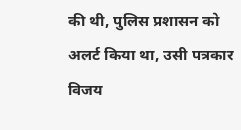की थी, पुलिस प्रशासन को अलर्ट किया था, उसी पत्रकार विजय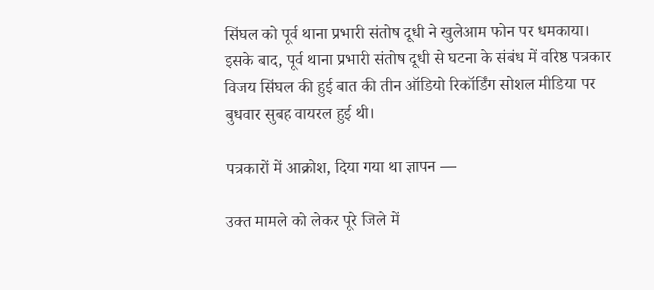सिंघल को पूर्व थाना प्रभारी संतोष दूधी ने खुलेआम फोन पर धमकाया। इसके बाद, पूर्व थाना प्रभारी संतोष दूधी से घटना के संबंध में वरिष्ठ पत्रकार विजय सिंघल की हुई बात की तीन ऑडियो रिकॉर्डिंग सोशल मीडिया पर बुधवार सुबह वायरल हुई थी।

पत्रकारों में आक्रोश, दिया गया था ज्ञापन —

उक्त मामले को लेकर पूरे जिले में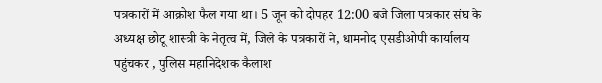पत्रकारों में आक्रोश फैल गया था। 5 जून को दोपहर 12:00 बजे जिला पत्रकार संघ के अध्यक्ष छोटू शास्त्री के नेतृत्व में, जिले के पत्रकारों ने, धामनोद एसडीओपी कार्यालय पहुंचकर , पुलिस महानिदेशक कैलाश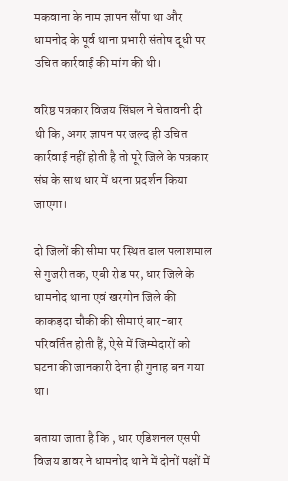मकवाना के नाम ज्ञापन सौंपा था और धामनोद के पूर्व थाना प्रभारी संतोष दूधी पर उचित कार्रवाई की मांग की थी।

वरिष्ठ पत्रकार विजय सिंघल ने चेतावनी दी थी कि, अगर ज्ञापन पर जल्द ही उचित कार्रवाई नहीं होती है तो पूरे जिले के पत्रकार संघ के साथ धार में धरना प्रदर्शन किया जाएगा।

दो जिलों की सीमा पर स्थित ढाल पलाशमाल से गुजरी तक, एबी रोड पर, धार जिले के धामनोद थाना एवं खरगोन जिले की काकड़दा चौकी की सीमाएं बार-बार परिवर्तित होती हैं, ऐसे में जिम्मेदारों को घटना की जानकारी देना ही गुनाह बन गया था।

बताया जाता है कि , धार एडिशनल एसपी विजय डावर ने धामनोद थाने में दोनों पक्षों में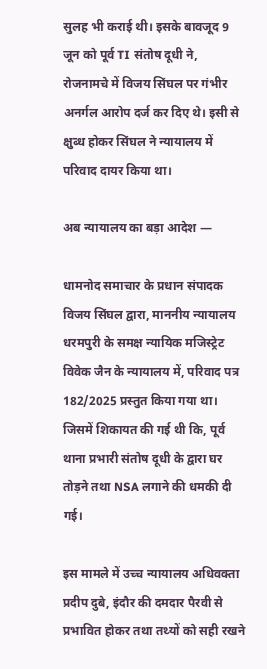सुलह भी कराई थी। इसके बावजूद 9 जून को पूर्व TI संतोष दूधी ने, रोजनामचे में विजय सिंघल पर गंभीर अनर्गल आरोप दर्ज कर दिए थे। इसी से क्षुब्ध होकर सिंघल ने न्यायालय में परिवाद दायर किया था।

अब न्यायालय का बड़ा आदेश —

धामनोद समाचार के प्रधान संपादक विजय सिंघल द्वारा, माननीय न्यायालय धरमपुरी के समक्ष न्यायिक मजिस्ट्रेट विवेक जैन के न्यायालय में, परिवाद पत्र 182/2025 प्रस्तुत किया गया था। जिसमें शिकायत की गई थी कि, पूर्व थाना प्रभारी संतोष दूधी के द्वारा घर तोड़ने तथा NSA लगाने की धमकी दी गई।

इस मामले में उच्च न्यायालय अधिवक्ता प्रदीप दुबे, इंदौर की दमदार पैरवी से प्रभावित होकर तथा तथ्यों को सही रखने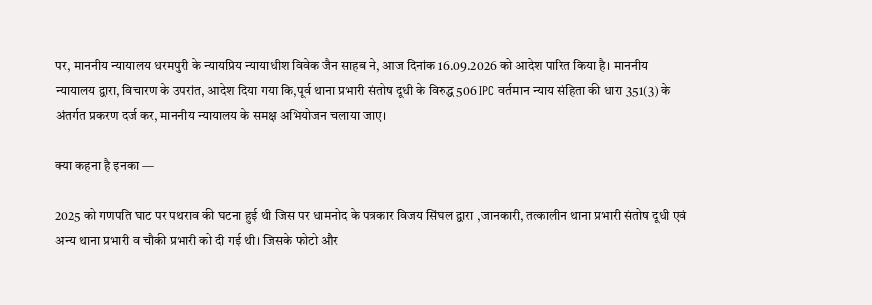पर, माननीय न्यायालय धरमपुरी के न्यायप्रिय न्यायाधीश विवेक जैन साहब ने, आज दिनांक 16.09.2026 को आदेश पारित किया है। माननीय न्यायालय द्वारा, विचारण के उपरांत, आदेश दिया गया कि,पूर्व थाना प्रभारी संतोष दूधी के विरुद्ध 506 IPC वर्तमान न्याय संहिता की धारा 351(3) के अंतर्गत प्रकरण दर्ज कर, माननीय न्यायालय के समक्ष अभियोजन चलाया जाए।

क्या कहना है इनका —

2025 को गणपति घाट पर पथराव की घटना हुई थी जिस पर धामनोद के पत्रकार विजय सिंघल द्वारा ,जानकारी, तत्कालीन थाना प्रभारी संतोष दूधी एवं अन्य थाना प्रभारी व चौकी प्रभारी को दी गई थी। जिसके फोटो और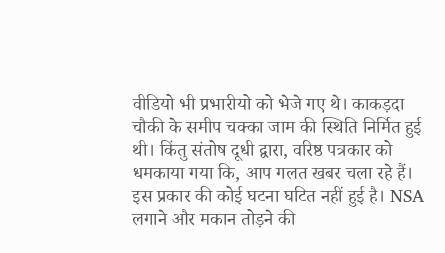वीडियो भी प्रभारीयो को भेजे गए थे। काकड़दा चौकी के समीप चक्का जाम की स्थिति निर्मित हुई थी। किंतु संतोष दूधी द्वारा, वरिष्ठ पत्रकार को धमकाया गया कि, आप गलत खबर चला रहे हैं। इस प्रकार की कोई घटना घटित नहीं हुई है। NSA लगाने और मकान तोड़ने की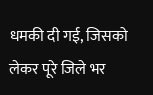धमकी दी गई, जिसको लेकर पूरे जिले भर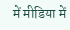में मीडिया में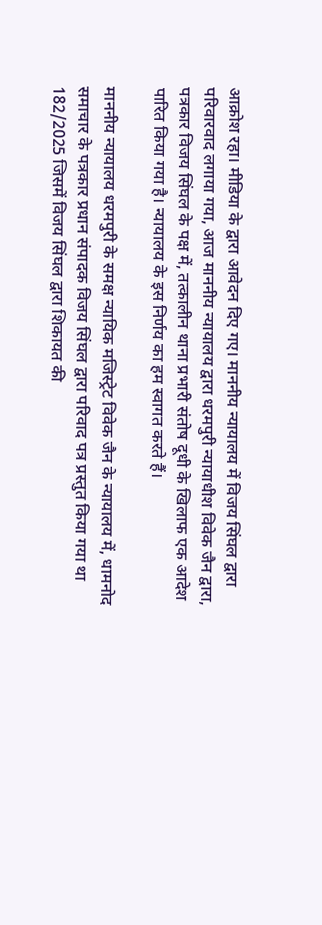आक्रोश रहा। मीडिया के द्वारा आवेदन दिए गए। माननीय न्यायालय में विजय सिंघल द्वारा परिवारवाद लगाया गया, आज माननीय न्यायालय द्वारा धरमपुरी न्यायाधीश विवेक जैन द्वारा, पत्रकार विजय सिंघल के पक्ष में, तत्कालीन थाना प्रभारी संतोष दूधी के खिलाफ एक आदेश पारित किया गया है। न्यायालय के इस निर्णय का हम स्वागत करते हैं।

माननीय न्यायालय धरमपुरी के समक्ष न्यायिक मजिस्ट्रेट विवेक जैन के न्यायालय में, धामनोद समाचार के पत्रकार प्रधान संपादक विजय सिंघल द्वारा परिवाद पत्र प्रस्तुत किया गया था 182/2025 जिसमें विजय सिंघल द्वारा शिकायत की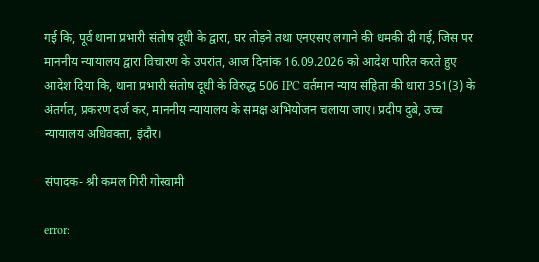गई कि, पूर्व थाना प्रभारी संतोष दूधी के द्वारा, घर तोड़ने तथा एनएसए लगाने की धमकी दी गई, जिस पर माननीय न्यायालय द्वारा विचारण के उपरांत, आज दिनांक 16.09.2026 को आदेश पारित करते हुए आदेश दिया कि, थाना प्रभारी संतोष दूधी के विरुद्ध 506 IPC वर्तमान न्याय संहिता की धारा 351(3) के अंतर्गत, प्रकरण दर्ज कर, माननीय न्यायालय के समक्ष अभियोजन चलाया जाए। प्रदीप दुबे, उच्च न्यायालय अधिवक्ता, इंदौर।

संपादक- श्री कमल गिरी गोस्वामी

error: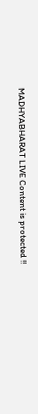MADHYABHARAT LIVE Content is protected !!